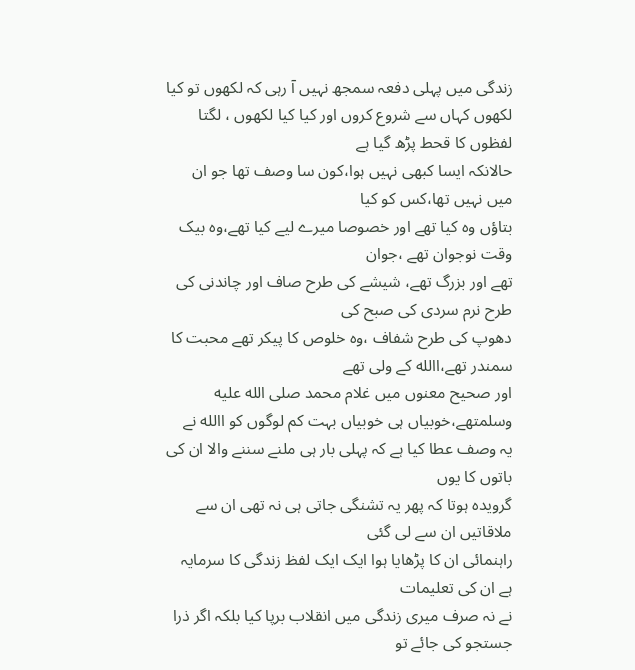زندگی میں پہلی دفعہ سمجھ نہیں آ رہی کہ لکھوں تو کیا
لکھوں کہاں سے شروع کروں اور کیا کیا لکھوں ، لگتا لفظوں کا قحط پڑھ گیا ہے
حالانکہ ایسا کبھی نہیں ہوا،کون سا وصف تھا جو ان میں نہیں تھا،کس کو کیا
بتاؤں وہ کیا تھے اور خصوصا میرے لیے کیا تھے،وہ بیک وقت نوجوان تھے ،جوان
تھے اور بزرگ تھے، شیشے کی طرح صاف اور چاندنی کی طرح نرم سردی کی صبح کی
دھوپ کی طرح شفاف ،وہ خلوص کا پیکر تھے محبت کا سمندر تھے،االله کے ولی تھے
اور صحیح معنوں میں غلام محمد صلى الله عليه وسلمتھے،خوبیاں ہی خوبیاں بہت کم لوگوں کو االله نے
یہ وصف عطا کیا ہے کہ پہلی بار ہی ملنے سننے والا ان کی باتوں کا یوں
گرویدہ ہوتا کہ پھر یہ تشنگی جاتی ہی نہ تھی ان سے ملاقاتیں ان سے لی گئی
راہنمائی ان کا پڑھایا ہوا ایک ایک لفظ زندگی کا سرمایہ ہے ان کی تعلیمات
نے نہ صرف میری زندگی میں انقلاب برپا کیا بلکہ اگر ذرا جستجو کی جائے تو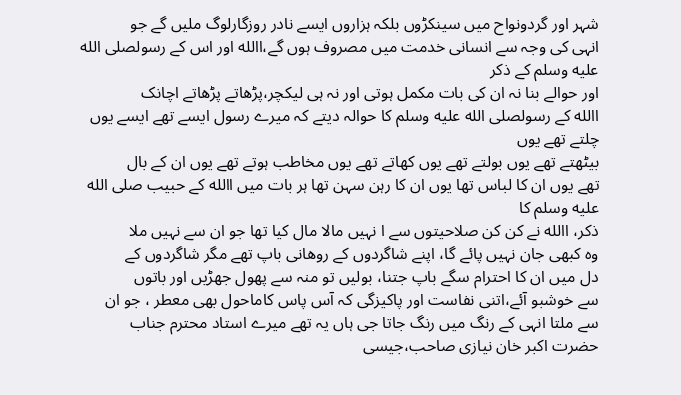شہر اور گردونواح میں سینکڑوں بلکہ ہزاروں ایسے نادر روزگارلوگ ملیں گے جو
انہی کی وجہ سے انسانی خدمت میں مصروف ہوں گے،االله اور اس کے رسولصلى الله عليه وسلم کے ذکر
اور حوالے بنا نہ ان کی بات مکمل ہوتی اور نہ ہی لیکچر،پڑھاتے پڑھاتے اچانک
االله کے رسولصلى الله عليه وسلم کا حوالہ دیتے کہ میرے رسول ایسے تھے ایسے یوں چلتے تھے یوں
بیٹھتے تھے یوں بولتے تھے یوں کھاتے تھے یوں مخاطب ہوتے تھے یوں ان کے بال
تھے یوں ان کا لباس تھا یوں ان کا رہن سہن تھا ہر بات میں االله کے حبیب صلى الله عليه وسلم کا
ذکر، االله نے کن کن صلاحیتوں سے ا نہیں مالا مال کیا تھا جو ان سے نہیں ملا
وہ کبھی جان نہیں پائے گا، اپنے شاگردوں کے روھانی باپ تھے مگر شاگردوں کے
دل میں ان کا احترام سگے باپ جتنا، بولیں تو منہ سے پھول جھڑیں اور باتوں
سے خوشبو آئے،اتنی نفاست اور پاکیزگی کہ آس پاس کاماحول بھی معطر ، جو ان
سے ملتا انہی کے رنگ میں رنگ جاتا جی ہاں یہ تھے میرے استاد محترم جناب
حضرت اکبر خان نیازی صاحب،جیسی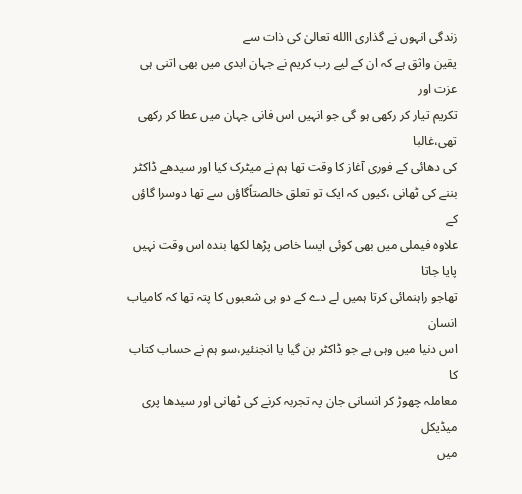زندگی انہوں نے گذاری االله تعالیٰ کی ذات سے
یقین واثق ہے کہ ان کے لیے رب کریم نے جہان ابدی میں بھی اتنی ہی عزت اور
تکریم تیار کر رکھی ہو گی جو انہیں اس فانی جہان میں عطا کر رکھی تھی،غالبا
کی دھائی کے فوری آغاز کا وقت تھا ہم نے میٹرک کیا اور سیدھے ڈاکٹر
بننے کی ٹھانی ،کیوں کہ ایک تو تعلق خالصتاًگاؤں سے تھا دوسرا گاؤں کے
علاوہ فیملی میں بھی کوئی ایسا خاص پڑھا لکھا بندہ اس وقت نہیں پایا جاتا
تھاجو راہنمائی کرتا ہمیں لے دے کے دو ہی شعبوں کا پتہ تھا کہ کامیاب انسان
اس دنیا میں وہی ہے جو ڈاکٹر بن گیا یا انجنئیر،سو ہم نے حساب کتاب کا
معاملہ چھوڑ کر انسانی جان پہ تجربہ کرنے کی ٹھانی اور سیدھا پری میڈیکل
میں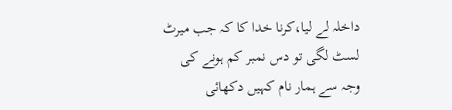داخلہ لے لیا،کرنا خدا کا کہ جب میرٹ لسٹ لگی تو دس نمبر کم ہونے کی
وجہ سے ہمار نام کہیں دکھائی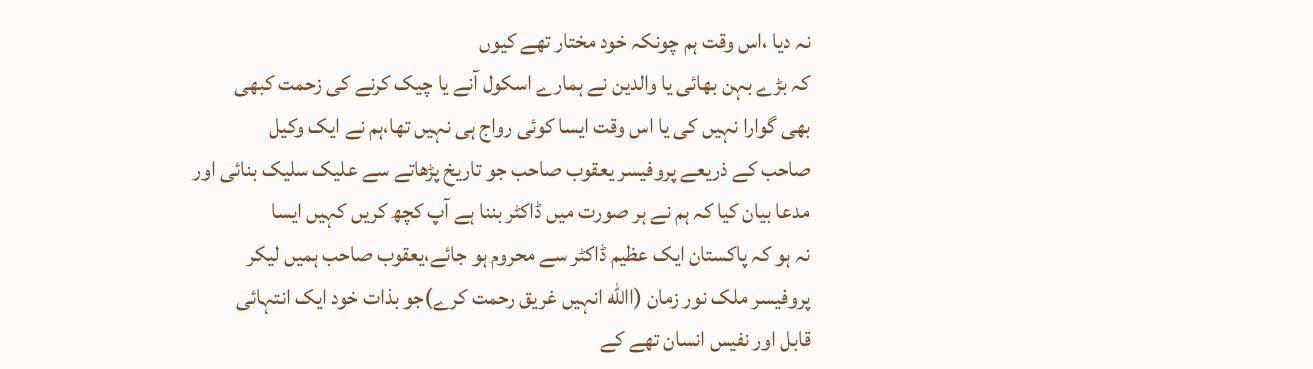نہ دیا ،اس وقت ہم چونکہ خود مختار تھے کیوں
کہ بڑے بہن بھائی یا والدین نے ہمارے اسکول آنے یا چیک کرنے کی زحمت کبھی
بھی گوارا نہیں کی یا اس وقت ایسا کوئی رواج ہی نہیں تھا،ہم نے ایک وکیل
صاحب کے ذریعے پروفیسر یعقوب صاحب جو تاریخ پڑھاتے سے علیک سلیک بنائی اور
مدعا بیان کیا کہ ہم نے ہر صورت میں ڈاکٹر بننا ہے آپ کچھ کریں کہیں ایسا
نہ ہو کہ پاکستان ایک عظیم ڈاکٹر سے محروم ہو جائے،یعقوب صاحب ہمیں لیکر
پروفیسر ملک نور زمان (االله انہیں غریق رحمت کرے)جو بذات خود ایک انتہائی
قابل اور نفیس انسان تھے کے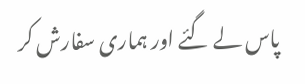پاس لے گئے اور ہماری سفارش کر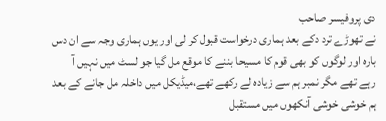دی پروفیسر صاحب
نے تھوڑے ترد دکے بعد ہماری درخواست قبول کر لی اور یوں ہماری وجہ سے ان دس
بارہ اور لوگوں کو بھی قوم کا مسیحا بننے کا موقع مل گیا جو لسٹ میں نہیں آ
رہے تھے مگر نمبر ہم سے زیادہ لے رکھے تھے،میڈیکل میں داخلہ مل جانے کے بعد
ہم خوشی خوشی آنکھوں میں مستقبل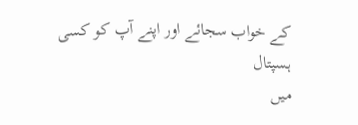کے خواب سجائے اور اپنے آپ کو کسی ہسپتال
میں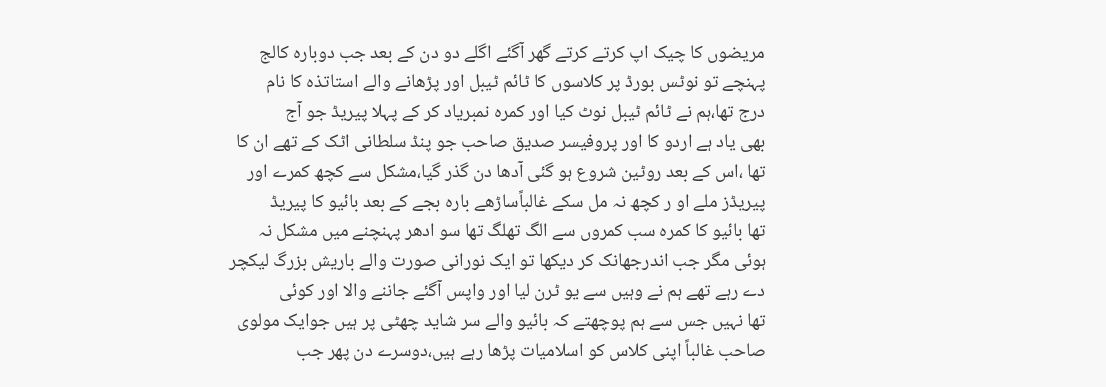مریضوں کا چیک اپ کرتے کرتے گھر آگئے اگلے دو دن کے بعد جب دوبارہ کالج
پہنچے تو نوٹس بورڈ پر کلاسوں کا ٹائم ٹیبل اور پڑھانے والے استاتذہ کا نام
درج تھا،ہم نے ٹائم ٹیبل نوٹ کیا اور کمرہ نمبریاد کر کے پہلا پیریڈ جو آج
بھی یاد ہے اردو کا اور پروفیسر صدیق صاحب جو پنڈ سلطانی اٹک کے تھے ان کا
تھا ،اس کے بعد روٹین شروع ہو گئی آدھا دن گذر گیا،مشکل سے کچھ کمرے اور
پیریڈز ملے او ر کچھ نہ مل سکے غالباًساڑھے بارہ بجے کے بعد بائیو کا پیریڈ
تھا بائیو کا کمرہ سب کمروں سے الگ تھلگ تھا سو ادھر پہنچنے میں مشکل نہ
ہوئی مگر جب اندرجھانک کر دیکھا تو ایک نورانی صورت والے باریش بزرگ لیکچر
دے رہے تھے ہم نے وہیں سے یو ٹرن لیا اور واپس آگئے جاننے والا اور کوئی
تھا نہیں جس سے ہم پوچھتے کہ بائیو والے سر شاید چھٹی پر ہیں جوایک مولوی
صاحب غالباً اپنی کلاس کو اسلامیات پڑھا رہے ہیں،دوسرے دن پھر جب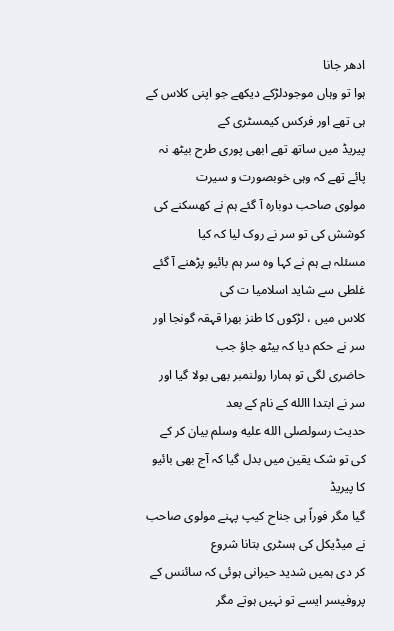ادھر جانا
ہوا تو وہاں موجودلڑکے دیکھے جو اپنی کلاس کے ہی تھے اور فرکس کیمسٹری کے
پیریڈ میں ساتھ تھے ابھی پوری طرح بیٹھ نہ پائے تھے کہ وہی خوبصورت و سیرت
مولوی صاحب دوبارہ آ گئے ہم نے کھسکنے کی کوشش کی تو سر نے روک لیا کہ کیا
مسئلہ ہے ہم نے کہا وہ سر ہم بائیو پڑھنے آ گئے غلطی سے شاید اسلامیا ت کی
کلاس میں ، لڑکوں کا طنز بھرا قہقہ گونجا اور سر نے حکم دیا کہ بیٹھ جاؤ جب
حاضری لگی تو ہمارا رولنمبر بھی بولا گیا اور سر نے ابتدا االله کے نام کے بعد
حدیث رسولصلى الله عليه وسلم بیان کر کے کی تو شک یقین میں بدل گیا کہ آج بھی بائیو کا پیریڈ
گیا مگر فوراً ہی جناح کیپ پہنے مولوی صاحب نے میڈیکل کی ہسٹری بتانا شروع
کر دی ہمیں شدید حیرانی ہوئی کہ سائنس کے پروفیسر ایسے تو نہیں ہوتے مگر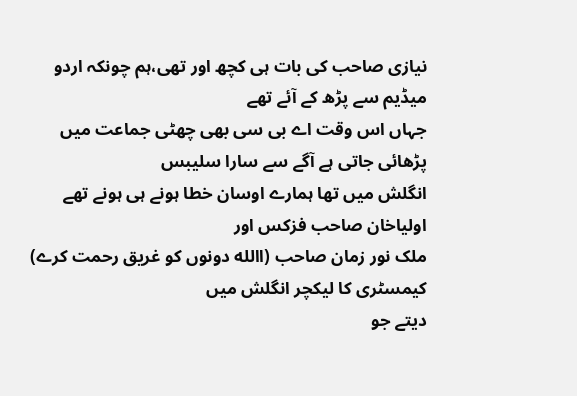نیازی صاحب کی بات ہی کچھ اور تھی،ہم چونکہ اردو میڈیم سے پڑھ کے آئے تھے
جہاں اس وقت اے بی سی بھی چھٹی جماعت میں پڑھائی جاتی ہے آگے سے سارا سلیبس
انگلش میں تھا ہمارے اوسان خطا ہونے ہی ہونے تھے اولیاخان صاحب فزکس اور
ملک نور زمان صاحب (االله دونوں کو غریق رحمت کرے) کیمسٹری کا لیکچر انگلش میں
دیتے جو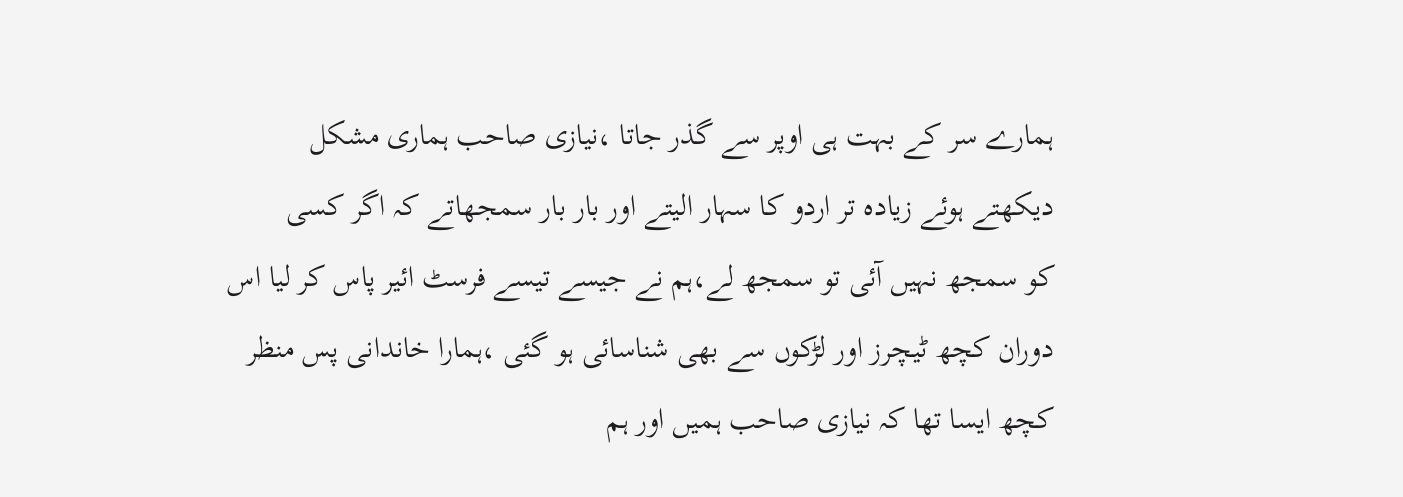ہمارے سر کے بہت ہی اوپر سے گذر جاتا ،نیازی صاحب ہماری مشکل
دیکھتے ہوئے زیادہ تر اردو کا سہار الیتے اور بار بار سمجھاتے کہ اگر کسی
کو سمجھ نہیں آئی تو سمجھ لے،ہم نے جیسے تیسے فرسٹ ائیر پاس کر لیا اس
دوران کچھ ٹیچرز اور لڑکوں سے بھی شناسائی ہو گئی ،ہمارا خاندانی پس منظر
کچھ ایسا تھا کہ نیازی صاحب ہمیں اور ہم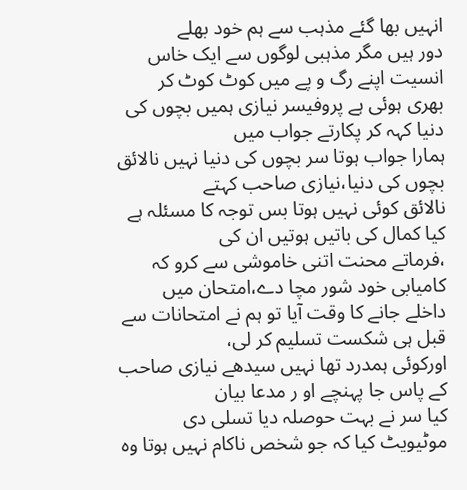انہیں بھا گئے مذہب سے ہم خود بھلے
دور ہیں مگر مذہبی لوگوں سے ایک خاس انسیت اپنے رگ و پے میں کوٹ کوٹ کر
بھری ہوئی ہے پروفیسر نیازی ہمیں بچوں کی دنیا کہہ کر پکارتے جواب میں
ہمارا جواب ہوتا سر بچوں کی دنیا نہیں نالائق بچوں کی دنیا،نیازی صاحب کہتے
نالائق کوئی نہیں ہوتا بس توجہ کا مسئلہ ہے کیا کمال کی باتیں ہوتیں ان کی
،فرماتے محنت اتنی خاموشی سے کرو کہ کامیابی خود شور مچا دے،امتحان میں
داخلے جانے کا وقت آیا تو ہم نے امتحانات سے قبل ہی شکست تسلیم کر لی،
اورکوئی ہمدرد تھا نہیں سیدھے نیازی صاحب کے پاس جا پہنچے او ر مدعا بیان
کیا سر نے بہت حوصلہ دیا تسلی دی موٹیویٹ کیا کہ جو شخص ناکام نہیں ہوتا وہ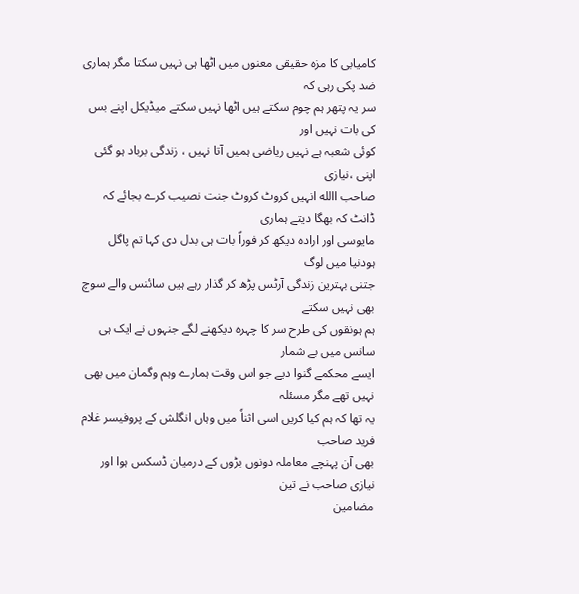کامیابی کا مزہ حقیقی معنوں میں اٹھا ہی نہیں سکتا مگر ہماری ضد پکی رہی کہ
سر یہ پتھر ہم چوم سکتے ہیں اٹھا نہیں سکتے میڈیکل اپنے بس کی بات نہیں اور
کوئی شعبہ ہے نہیں ریاضی ہمیں آتا نہیں ، زندگی برباد ہو گئی اپنی ،نیازی
صاحب االله انہیں کروٹ کروٹ جنت نصیب کرے بجائے کہ ڈانٹ کہ بھگا دیتے ہماری
مایوسی اور ارادہ دیکھ کر فوراً بات ہی بدل دی کہا تم پاگل ہودنیا میں لوگ
جتنی بہترین زندگی آرٹس پڑھ کر گذار رہے ہیں سائنس والے سوچ بھی نہیں سکتے
ہم ہونقوں کی طرح سر کا چہرہ دیکھنے لگے جنہوں نے ایک ہی سانس میں بے شمار
ایسے محکمے گنوا دیے جو اس وقت ہمارے وہم وگمان میں بھی نہیں تھے مگر مسئلہ
یہ تھا کہ ہم کیا کریں اسی اثناٗ میں وہاں انگلش کے پروفیسر غلام فرید صاحب
بھی آن پہنچے معاملہ دونوں بڑوں کے درمیان ڈسکس ہوا اور نیازی صاحب نے تین
مضامین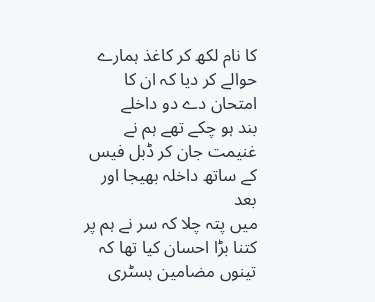کا نام لکھ کر کاغذ ہمارے حوالے کر دیا کہ ان کا امتحان دے دو داخلے
بند ہو چکے تھے ہم نے غنیمت جان کر ڈبل فیس کے ساتھ داخلہ بھیجا اور بعد
میں پتہ چلا کہ سر نے ہم پر کتنا بڑا احسان کیا تھا کہ تینوں مضامین ہسٹری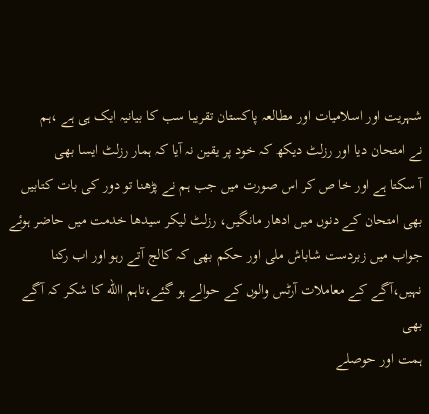شہریت اور اسلامیات اور مطالعہ پاکستان تقریبا سب کا بیانیہ ایک ہی ہے ،ہم
نے امتحان دیا اور رزلٹ دیکھ کہ خود پر یقین نہ آیا کہ ہمار رزلٹ ایسا بھی
آ سکتا ہے اور خا ص کر اس صورت میں جب ہم نے پڑھنا تو دور کی بات کتابیں
بھی امتحان کے دنوں میں ادھار مانگیں، رزلٹ لیکر سیدھا خدمت میں حاضر ہوئے
جواب میں زبردست شاباش ملی اور حکم بھی کہ کالج آتے رہو اور اب رکنا
نہیں،آگے کے معاملات آرٹس والوں کے حوالے ہو گئے،تاہم االله کا شکر کہ آگے بھی
ہمت اور حوصلے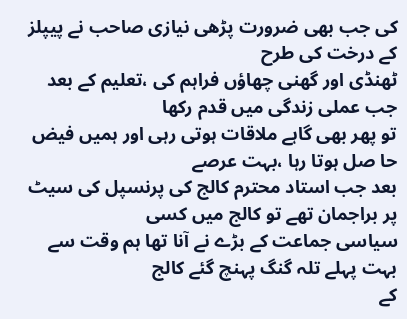کی جب بھی ضرورت پڑھی نیازی صاحب نے پیپلز کے درخت کی طرح
ٹھنڈی اور گھنی چھاؤں فراہم کی ،تعلیم کے بعد جب عملی زندگی میں قدم رکھا
تو پھر بھی گاہے ملاقات ہوتی رہی اور ہمیں فیض حا صل ہوتا رہا ،بہت عرصے
بعد جب استاد محترم کالج کی پرنسپل کی سیٹ پر براجمان تھے تو کالج میں کسی
سیاسی جماعت کے بڑے نے آنا تھا ہم وقت سے بہت پہلے تلہ گنگ پہنچ گئے کالج
کے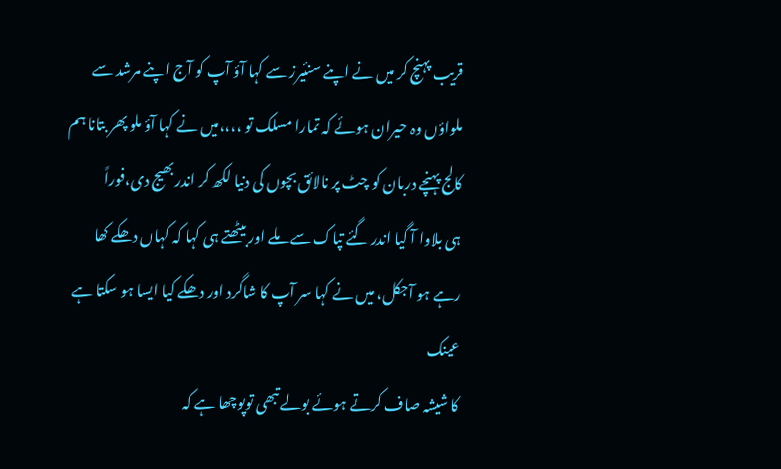قریب پہنچ کر میں نے اپنے سنئیرز سے کہا آؤ آپ کو آج اپنے مرشد سے
ملواؤں وہ حیران ہوئے کہ تمارا مسلک تو ،،،،میں نے کہا آؤ ملو پھر بتانا ہم
کالج پہنچے دربان کو چٹ پر نالائق بچوں کی دنیا لکھ کر اندر بھیج دی،فوراً
ہی بلاوا آ گیا اندر گئے تپاک سے ملے اور بیٹھتے ہی کہا کہ کہاں دھکے کھا
رہے ہو آجکل، میں نے کہا سر آپ کا شاگرد اور دھکے کیا ایسا ہو سکتا ہے عینک
کا شیشہ صاف کرتے ہوئے بولے تبھی توپوچھا ہے کہ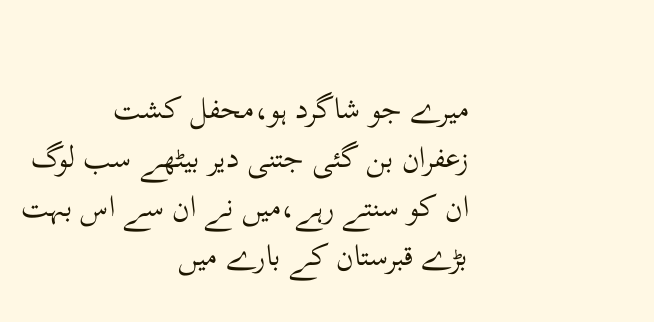میرے جو شاگرد ہو،محفل کشت
زعفران بن گئی جتنی دیر بیٹھے سب لوگ ان کو سنتے رہے،میں نے ان سے اس بہت
بڑے قبرستان کے بارے میں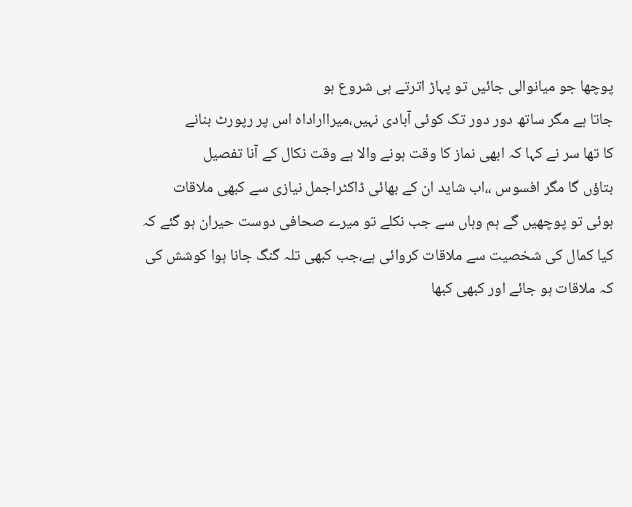پوچھا جو میانوالی جائیں تو پہاڑ اترتے ہی شروع ہو
جاتا ہے مگر ساتھ دور دور تک کوئی آبادی نہیں،میرااراداہ اس پر رپورٹ بنانے
کا تھا سر نے کہا کہ ابھی نماز کا وقت ہونے والا ہے وقت نکال کے آنا تفصیل
بتاؤں گا مگر افسوس ،،اب شاید ان کے بھائی ڈاکٹراجمل نیازی سے کبھی ملاقات
ہوئی تو پوچھیں گے ہم وہاں سے جب نکلے تو میرے صحافی دوست حیران ہو گئے کہ
کیا کمال کی شخصیت سے ملاقات کروائی ہے،جب کبھی تلہ گنگ جانا ہوا کوشش کی
کہ ملاقات ہو جائے اور کبھی کبھا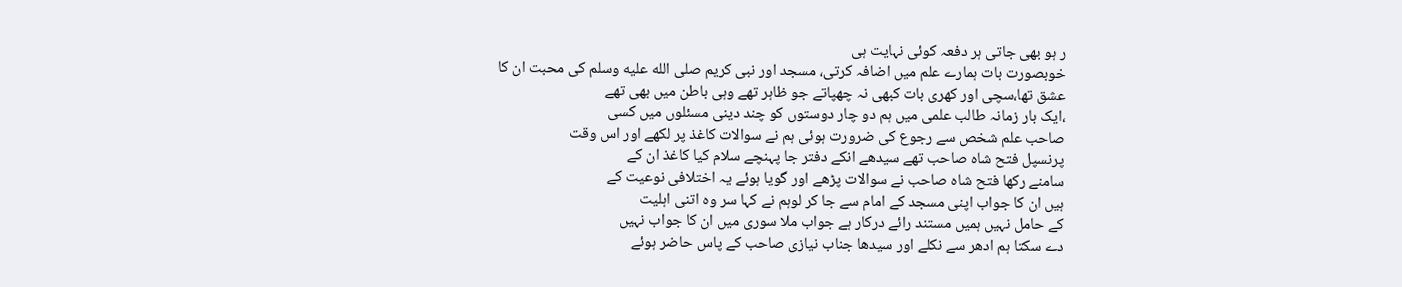ر ہو بھی جاتی ہر دفعہ کوئی نہایت ہی
خوبصورت بات ہمارے علم میں اضافہ کرتی، مسجد اور نبی کریم صلى الله عليه وسلم کی محبت ان کا
عشق تھا،سچی اور کھری بات کبھی نہ چھپاتے جو ظاہر تھے وہی باطن میں بھی تھے
،ایک بار زمانہ طالب علمی میں ہم دو چار دوستوں کو چند دینی مسئلوں میں کسی
صاحب علم شخص سے رجوع کی ضرورت ہوئی ہم نے سوالات کاغذ پر لکھے اور اس وقت
پرنسپل فتح شاہ صاحب تھے سیدھے انکے دفتر جا پہنچے سلام کیا کاغذ ان کے
سامنے رکھا فتح شاہ صاحب نے سوالات پڑھے اور گویا ہوئے یہ اختلافی نوعیت کے
ہیں ان کا جواب اپنی مسجد کے امام سے جا کر لوہم نے کہا سر وہ اتنی اہلیت
کے حامل نہیں ہمیں مستند رائے درکار ہے جواب ملا سوری میں ان کا جواب نہیں
دے سکتا ہم ادھر سے نکلے اور سیدھا جناب نیازی صاحب کے پاس حاضر ہوئے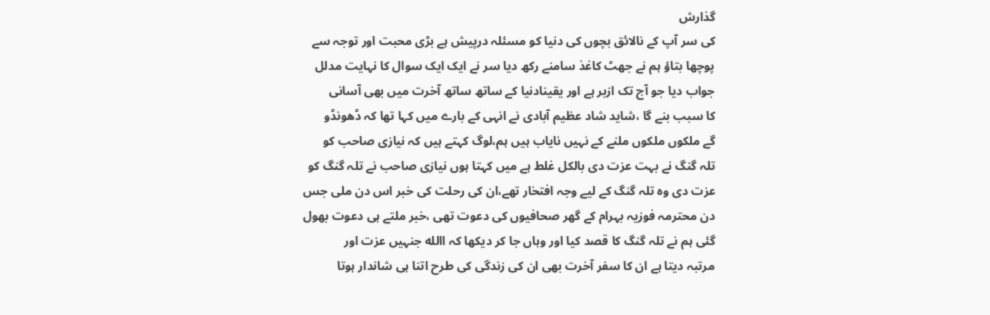گذارش
کی سر آپ کے نالائق بچوں کی دنیا کو مسئلہ درپیش ہے بڑی محبت اور توجہ سے
پوچھا بتاؤ ہم نے جھٹ کاغذ سامنے رکھ دیا سر نے ایک ایک سوال کا نہایت مدلل
جواب دیا جو آج تک ازبر ہے اور یقینادنیا کے ساتھ ساتھ آخرت میں بھی آسانی
کا سبب بنے گا ،شاید شاد عظیم آبادی نے انہی کے بارے میں کہا تھا کہ ڈھونڈو
گے ملکوں ملکوں ملنے کے نہیں نایاب ہیں ہم،لوگ کہتے ہیں کہ نیازی صاحب کو
تلہ گنگ نے بہت عزت دی بالکل غلط ہے میں کہتا ہوں نیازی صاحب نے تلہ گنگ کو
عزت دی وہ تلہ گنگ کے لیے وجہ افتخار تھے،ان کی رحلت کی خبر اس دن ملی جس
دن محترمہ فوزیہ بہرام کے گھر صحافیوں کی دعوت تھی ،خبر ملتے ہی دعوت بھول
گئی ہم نے تلہ گنگ کا قصد کیا اور وہاں جا کر دیکھا کہ االله جنہیں عزت اور
مرتبہ دیتا ہے ان کا سفر آخرت بھی ان کی زندگی کی طرح اتنا ہی شاندار ہوتا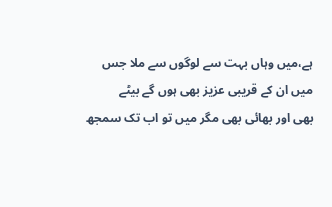ہے،میں وہاں بہت سے لوگوں سے ملا جس میں ان کے قریبی عزیز بھی ہوں گے بیٹے
بھی اور بھائی بھی مگر میں تو اب تک سمجھ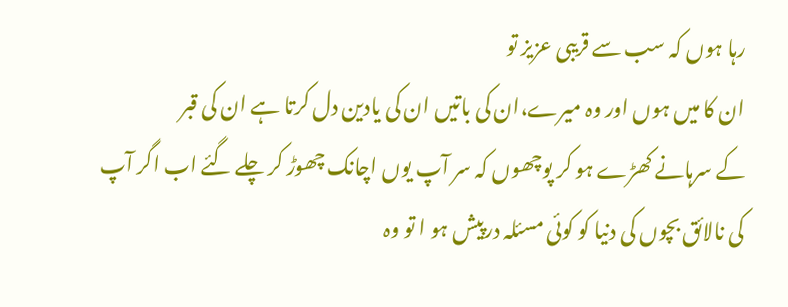رہا ہوں کہ سب سے قریبی عزیز تو
ان کا میں ہوں اور وہ میرے،ان کی باتیں ان کی یادین دل کرتا ہے ان کی قبر
کے سرہانے کھڑے ہو کر پوچھوں کہ سر آپ یوں اچانک چھوڑ کر چلے گئے اب اگر آپ
کی نالائق بچوں کی دنیا کو کوئی مسئلہ درپیش ہو ا تو وہ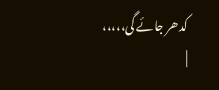کدھر جائے گی،،،،،
|